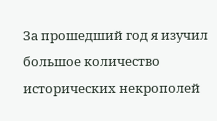За прошедший год я изучил большое количество исторических некрополей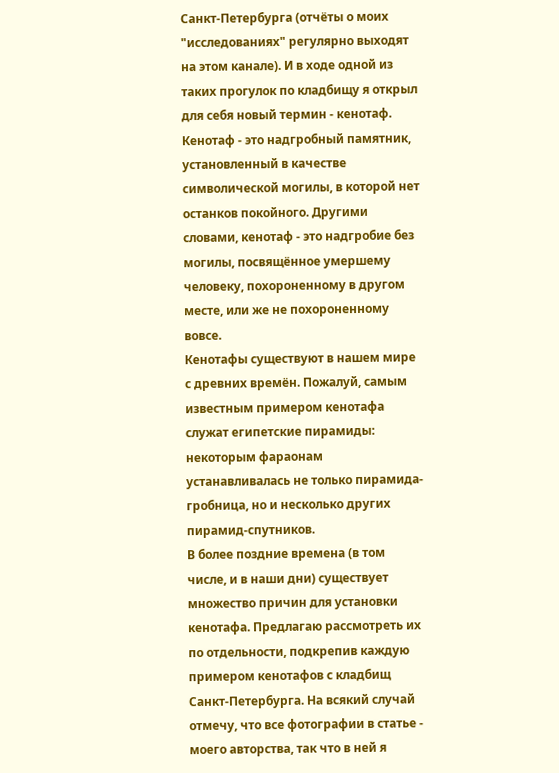Санкт-Петербурга (отчёты о моих "исследованиях" регулярно выходят на этом канале). И в ходе одной из таких прогулок по кладбищу я открыл для себя новый термин - кенотаф.
Кенотаф - это надгробный памятник, установленный в качестве символической могилы, в которой нет останков покойного. Другими словами, кенотаф - это надгробие без могилы, посвящённое умершему человеку, похороненному в другом месте, или же не похороненному вовсе.
Кенотафы существуют в нашем мире с древних времён. Пожалуй, самым известным примером кенотафа служат египетские пирамиды: некоторым фараонам устанавливалась не только пирамида-гробница, но и несколько других пирамид-спутников.
В более поздние времена (в том числе, и в наши дни) существует множество причин для установки кенотафа. Предлагаю рассмотреть их по отдельности, подкрепив каждую примером кенотафов с кладбищ Санкт-Петербурга. На всякий случай отмечу, что все фотографии в статье - моего авторства, так что в ней я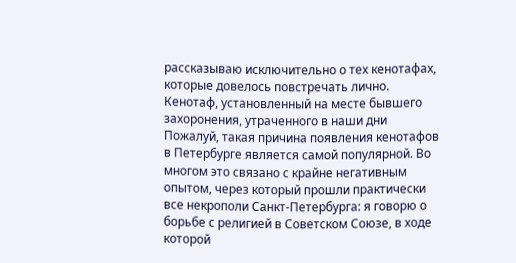рассказываю исключительно о тех кенотафах, которые довелось повстречать лично.
Кенотаф, установленный на месте бывшего захоронения, утраченного в наши дни
Пожалуй, такая причина появления кенотафов в Петербурге является самой популярной. Во многом это связано с крайне негативным опытом, через который прошли практически все некрополи Санкт-Петербурга: я говорю о борьбе с религией в Советском Союзе, в ходе которой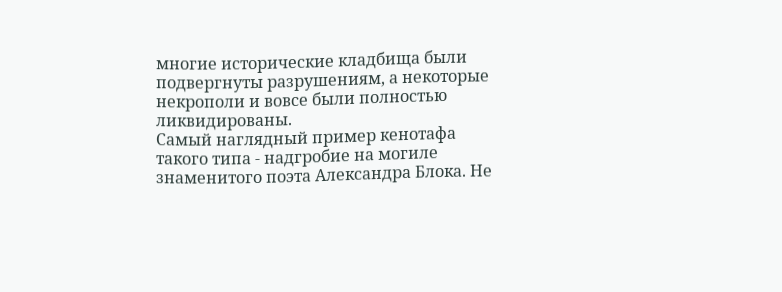многие исторические кладбища были подвергнуты разрушениям, а некоторые некрополи и вовсе были полностью ликвидированы.
Самый наглядный пример кенотафа такого типа - надгробие на могиле знаменитого поэта Александра Блока. Не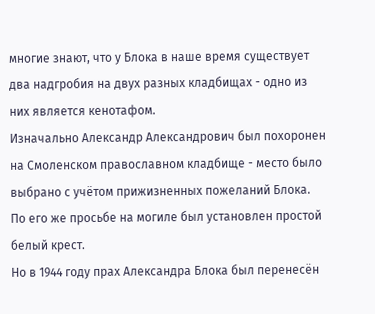многие знают, что у Блока в наше время существует два надгробия на двух разных кладбищах - одно из них является кенотафом.
Изначально Александр Александрович был похоронен на Смоленском православном кладбище - место было выбрано с учётом прижизненных пожеланий Блока. По его же просьбе на могиле был установлен простой белый крест.
Но в 1944 году прах Александра Блока был перенесён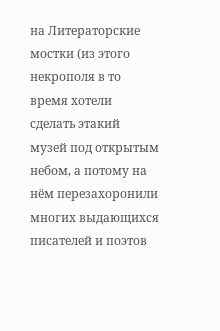на Литераторские мостки (из этого некрополя в то время хотели сделать этакий музей под открытым небом, а потому на нём перезахоронили многих выдающихся писателей и поэтов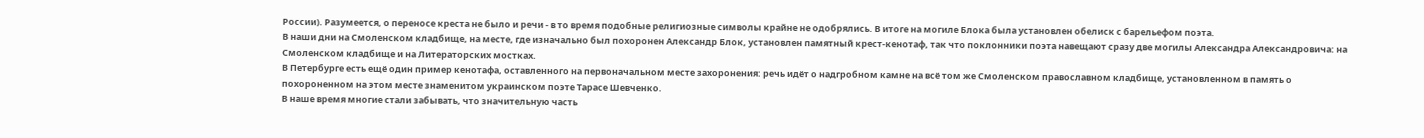России). Разумеется, о переносе креста не было и речи - в то время подобные религиозные символы крайне не одобрялись. В итоге на могиле Блока была установлен обелиск с барельефом поэта.
В наши дни на Смоленском кладбище, на месте, где изначально был похоронен Александр Блок, установлен памятный крест-кенотаф, так что поклонники поэта навещают сразу две могилы Александра Александровича: на Смоленском кладбище и на Литераторских мостках.
В Петербурге есть ещё один пример кенотафа, оставленного на первоначальном месте захоронения: речь идёт о надгробном камне на всё том же Смоленском православном кладбище, установленном в память о похороненном на этом месте знаменитом украинском поэте Тарасе Шевченко.
В наше время многие стали забывать, что значительную часть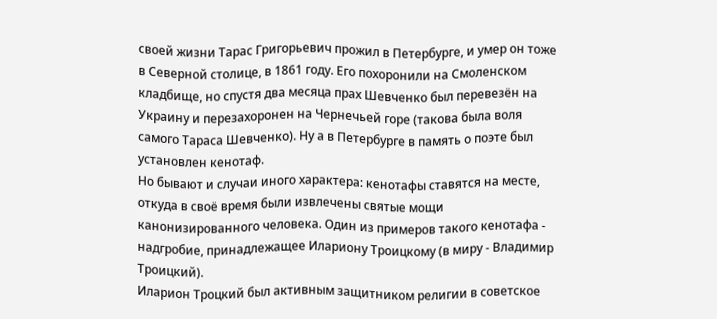своей жизни Тарас Григорьевич прожил в Петербурге, и умер он тоже в Северной столице, в 1861 году. Его похоронили на Смоленском кладбище, но спустя два месяца прах Шевченко был перевезён на Украину и перезахоронен на Чернечьей горе (такова была воля самого Тараса Шевченко). Ну а в Петербурге в память о поэте был установлен кенотаф.
Но бывают и случаи иного характера: кенотафы ставятся на месте, откуда в своё время были извлечены святые мощи канонизированного человека. Один из примеров такого кенотафа - надгробие, принадлежащее Илариону Троицкому (в миру - Владимир Троицкий).
Иларион Троцкий был активным защитником религии в советское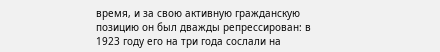время, и за свою активную гражданскую позицию он был дважды репрессирован: в 1923 году его на три года сослали на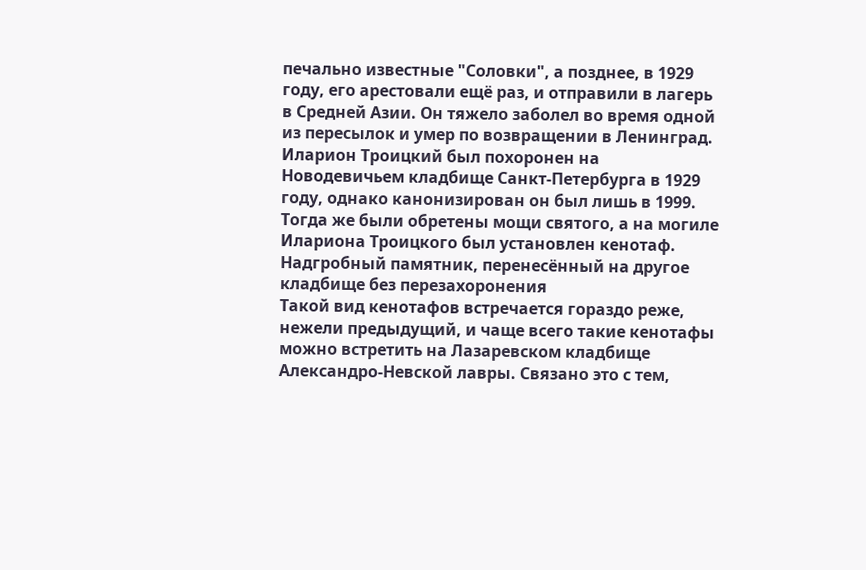печально известные "Соловки", а позднее, в 1929 году, его арестовали ещё раз, и отправили в лагерь в Средней Азии. Он тяжело заболел во время одной из пересылок и умер по возвращении в Ленинград.
Иларион Троицкий был похоронен на Новодевичьем кладбище Санкт-Петербурга в 1929 году, однако канонизирован он был лишь в 1999. Тогда же были обретены мощи святого, а на могиле Илариона Троицкого был установлен кенотаф.
Надгробный памятник, перенесённый на другое кладбище без перезахоронения
Такой вид кенотафов встречается гораздо реже, нежели предыдущий, и чаще всего такие кенотафы можно встретить на Лазаревском кладбище Александро-Невской лавры. Связано это с тем,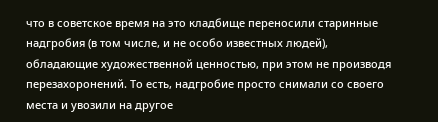что в советское время на это кладбище переносили старинные надгробия (в том числе, и не особо известных людей), обладающие художественной ценностью, при этом не производя перезахоронений. То есть, надгробие просто снимали со своего места и увозили на другое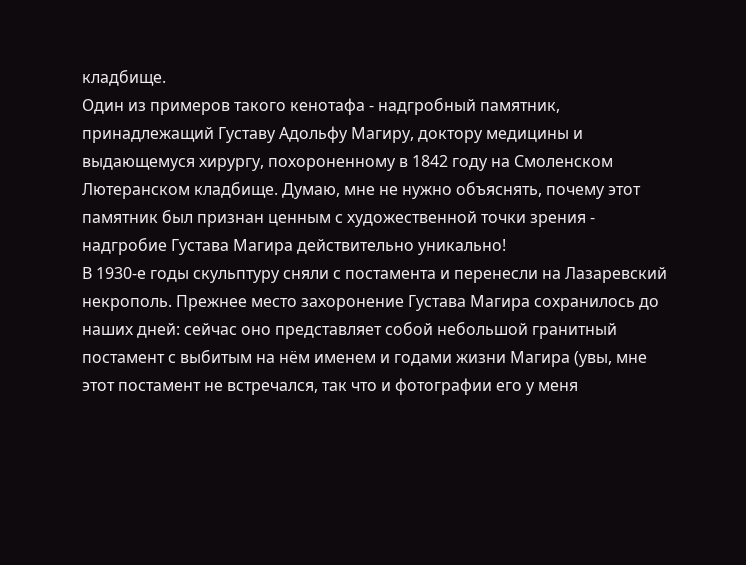кладбище.
Один из примеров такого кенотафа - надгробный памятник, принадлежащий Густаву Адольфу Магиру, доктору медицины и выдающемуся хирургу, похороненному в 1842 году на Смоленском Лютеранском кладбище. Думаю, мне не нужно объяснять, почему этот памятник был признан ценным с художественной точки зрения - надгробие Густава Магира действительно уникально!
В 1930-е годы скульптуру сняли с постамента и перенесли на Лазаревский некрополь. Прежнее место захоронение Густава Магира сохранилось до наших дней: сейчас оно представляет собой небольшой гранитный постамент с выбитым на нём именем и годами жизни Магира (увы, мне этот постамент не встречался, так что и фотографии его у меня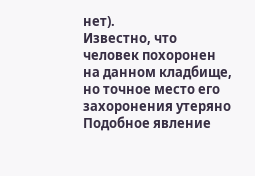нет).
Известно, что человек похоронен на данном кладбище, но точное место его захоронения утеряно
Подобное явление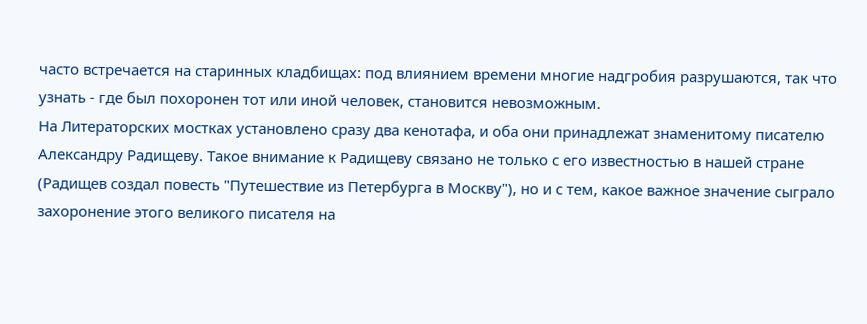часто встречается на старинных кладбищах: под влиянием времени многие надгробия разрушаются, так что узнать - где был похоронен тот или иной человек, становится невозможным.
На Литераторских мостках установлено сразу два кенотафа, и оба они принадлежат знаменитому писателю Александру Радищеву. Такое внимание к Радищеву связано не только с его известностью в нашей стране (Радищев создал повесть "Путешествие из Петербурга в Москву"), но и с тем, какое важное значение сыграло захоронение этого великого писателя на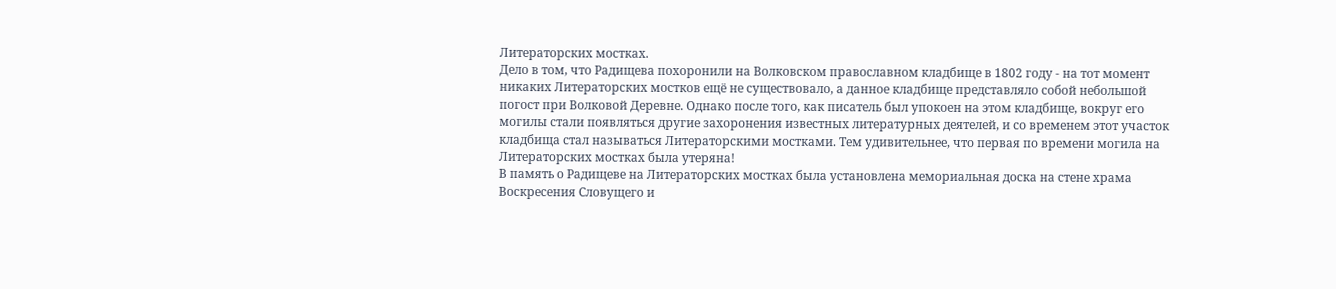Литераторских мостках.
Дело в том, что Радищева похоронили на Волковском православном кладбище в 1802 году - на тот момент никаких Литераторских мостков ещё не существовало, а данное кладбище представляло собой небольшой погост при Волковой Деревне. Однако после того, как писатель был упокоен на этом кладбище, вокруг его могилы стали появляться другие захоронения известных литературных деятелей, и со временем этот участок кладбища стал называться Литераторскими мостками. Тем удивительнее, что первая по времени могила на Литераторских мостках была утеряна!
В память о Радищеве на Литераторских мостках была установлена мемориальная доска на стене храма Воскресения Словущего и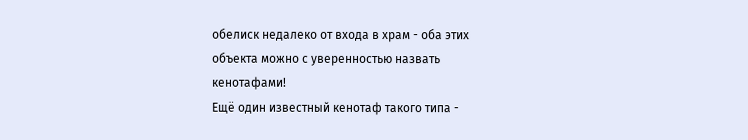обелиск недалеко от входа в храм - оба этих объекта можно с уверенностью назвать кенотафами!
Ещё один известный кенотаф такого типа -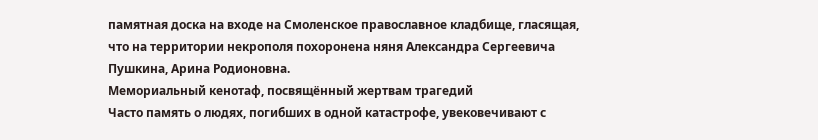памятная доска на входе на Смоленское православное кладбище, гласящая, что на территории некрополя похоронена няня Александра Сергеевича Пушкина, Арина Родионовна.
Мемориальный кенотаф, посвящённый жертвам трагедий
Часто память о людях, погибших в одной катастрофе, увековечивают с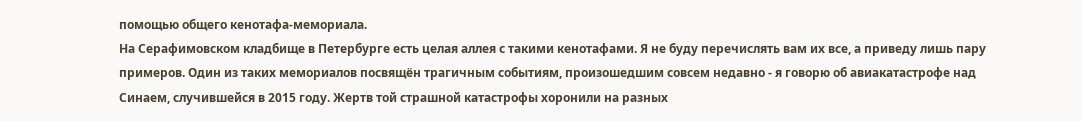помощью общего кенотафа-мемориала.
На Серафимовском кладбище в Петербурге есть целая аллея с такими кенотафами. Я не буду перечислять вам их все, а приведу лишь пару примеров. Один из таких мемориалов посвящён трагичным событиям, произошедшим совсем недавно - я говорю об авиакатастрофе над Синаем, случившейся в 2015 году. Жертв той страшной катастрофы хоронили на разных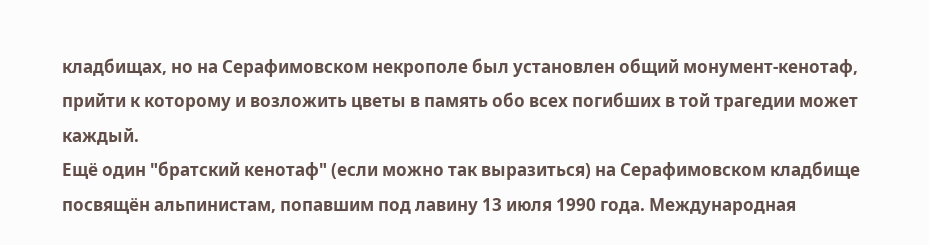кладбищах, но на Серафимовском некрополе был установлен общий монумент-кенотаф, прийти к которому и возложить цветы в память обо всех погибших в той трагедии может каждый.
Ещё один "братский кенотаф" (если можно так выразиться) на Серафимовском кладбище посвящён альпинистам, попавшим под лавину 13 июля 1990 года. Международная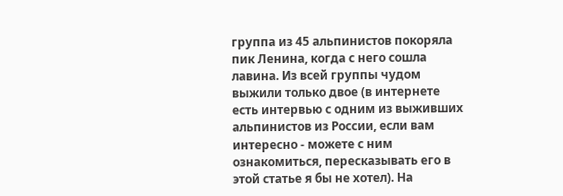группа из 45 альпинистов покоряла пик Ленина, когда с него сошла лавина. Из всей группы чудом выжили только двое (в интернете есть интервью с одним из выживших альпинистов из России, если вам интересно - можете с ним ознакомиться, пересказывать его в этой статье я бы не хотел). На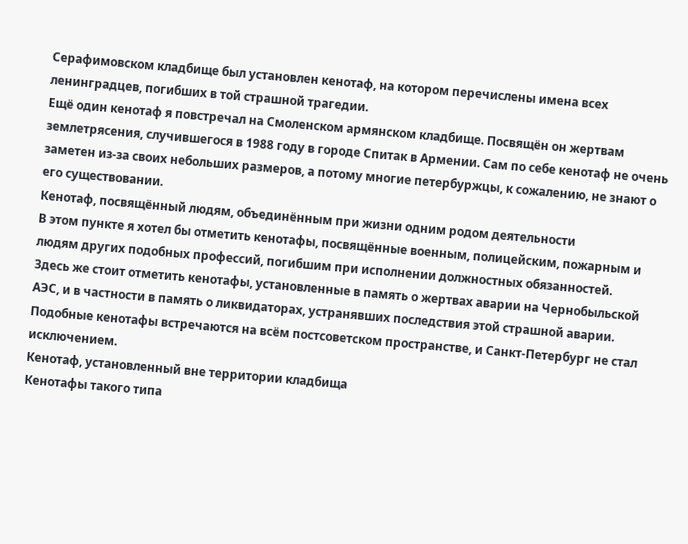Серафимовском кладбище был установлен кенотаф, на котором перечислены имена всех ленинградцев, погибших в той страшной трагедии.
Ещё один кенотаф я повстречал на Смоленском армянском кладбище. Посвящён он жертвам землетрясения, случившегося в 1988 году в городе Спитак в Армении. Сам по себе кенотаф не очень заметен из-за своих небольших размеров, а потому многие петербуржцы, к сожалению, не знают о его существовании.
Кенотаф, посвящённый людям, объединённым при жизни одним родом деятельности
В этом пункте я хотел бы отметить кенотафы, посвящённые военным, полицейским, пожарным и людям других подобных профессий, погибшим при исполнении должностных обязанностей.
Здесь же стоит отметить кенотафы, установленные в память о жертвах аварии на Чернобыльской АЭС, и в частности в память о ликвидаторах, устранявших последствия этой страшной аварии. Подобные кенотафы встречаются на всём постсоветском пространстве, и Санкт-Петербург не стал исключением.
Кенотаф, установленный вне территории кладбища
Кенотафы такого типа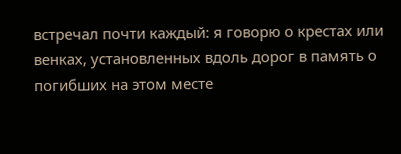встречал почти каждый: я говорю о крестах или венках, установленных вдоль дорог в память о погибших на этом месте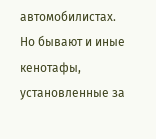автомобилистах.
Но бывают и иные кенотафы, установленные за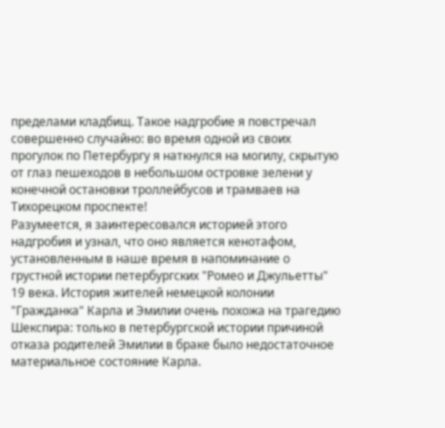пределами кладбищ. Такое надгробие я повстречал совершенно случайно: во время одной из своих прогулок по Петербургу я наткнулся на могилу, скрытую от глаз пешеходов в небольшом островке зелени у конечной остановки троллейбусов и трамваев на Тихорецком проспекте!
Разумеется, я заинтересовался историей этого надгробия и узнал, что оно является кенотафом, установленным в наше время в напоминание о грустной истории петербургских "Ромео и Джульетты" 19 века. История жителей немецкой колонии "Гражданка" Карла и Эмилии очень похожа на трагедию Шекспира: только в петербургской истории причиной отказа родителей Эмилии в браке было недостаточное материальное состояние Карла.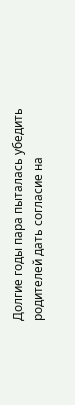Долгие годы пара пыталась убедить родителей дать согласие на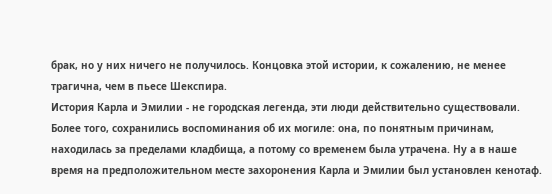брак, но у них ничего не получилось. Концовка этой истории, к сожалению, не менее трагична, чем в пьесе Шекспира.
История Карла и Эмилии - не городская легенда, эти люди действительно существовали. Более того, сохранились воспоминания об их могиле: она, по понятным причинам, находилась за пределами кладбища, а потому со временем была утрачена. Ну а в наше время на предположительном месте захоронения Карла и Эмилии был установлен кенотаф.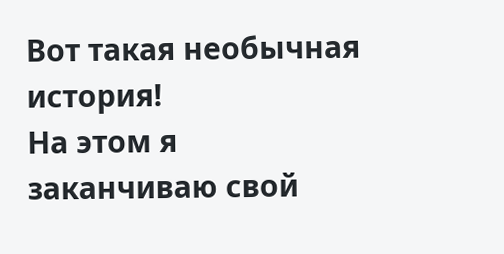Вот такая необычная история!
На этом я заканчиваю свой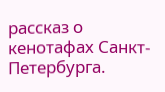рассказ о кенотафах Санкт-Петербурга.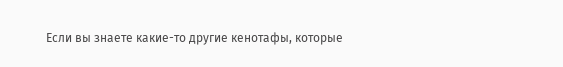Если вы знаете какие-то другие кенотафы, которые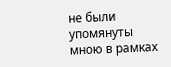не были упомянуты мною в рамках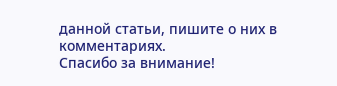данной статьи, пишите о них в комментариях.
Спасибо за внимание!